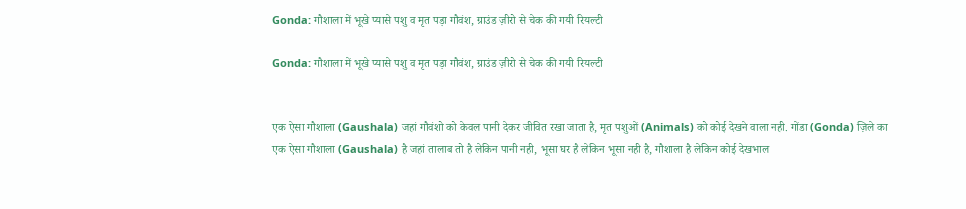Gonda: गौशाला में भूखे प्यासे पशु व मृत पड़ा गौवंश, ग्राउंड ज़ीरो से चेक की गयी रियल्टी

Gonda: गौशाला में भूखे प्यासे पशु व मृत पड़ा गौवंश, ग्राउंड ज़ीरो से चेक की गयी रियल्टी


एक ऐसा गौशाला (Gaushala) जहां गौवंशो को केवल पानी देकर जीवित रखा जाता है, मृत पशुओं (Animals) को कोई देखने वाला नही. गोंडा (Gonda) ज़िले का एक ऐसा गौशाला (Gaushala) है जहां तालाब तो है लेकिन पानी नही, भूसा घर है लेकिन भूसा नही है, गौशाला है लेकिन कोई देखभाल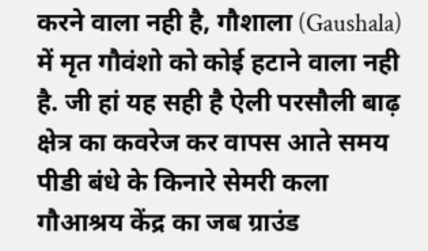करने वाला नही है, गौशाला (Gaushala) में मृत गौवंशो को कोई हटाने वाला नही है. जी हां यह सही है ऐली परसौली बाढ़ क्षेत्र का कवरेज कर वापस आते समय पीडी बंधे के किनारे सेमरी कला गौआश्रय केंद्र का जब ग्राउंड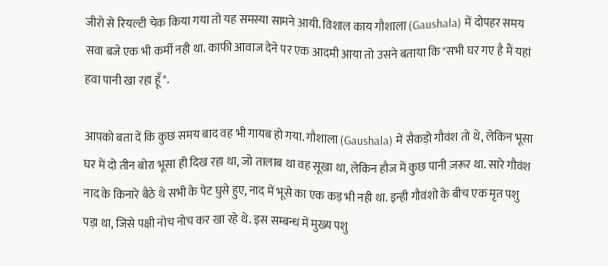जीरो से रियल्टी चेक किया गया तो यह समस्या सामने आयी. विशाल काय गौशाला (Gaushala) में दोपहर समय सवा बजे एक भी कर्मी नही था. काफी आवाज देने पर एक आदमी आया तो उसने बताया कि "सभी घर गए है मैं यहां हवा पानी खा रहा हूँ".

आपको बता दें कि कुछ समय बाद वह भी गायब हो गया. गौशाला (Gaushala) में सैकड़ो गौवंश तो थे, लेकिन भूसा घर में दो तीन बोरा भूसा ही दिख रहा था, जो तालाब था वह सूखा था, लेकिन हौज में कुछ पानी ज़रूर था. सारे गौवंश नाद के किनारे बैठे थे सभी के पेट घुसे हुए, नाद में भूसे का एक कड़ भी नही था. इन्ही गौवंशो के बीच एक मृत पशु पड़ा था, जिसे पक्षी नोच नोच कर खा रहे थे. इस सम्बन्ध में मुख्य पशु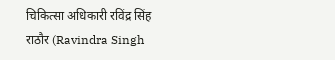चिकित्सा अधिकारी रविंद्र सिंह राठौर (Ravindra Singh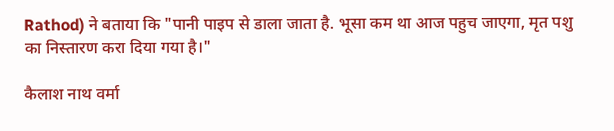Rathod) ने बताया कि "पानी पाइप से डाला जाता है. भूसा कम था आज पहुच जाएगा, मृत पशु का निस्तारण करा दिया गया है।"

कैलाश नाथ वर्मा